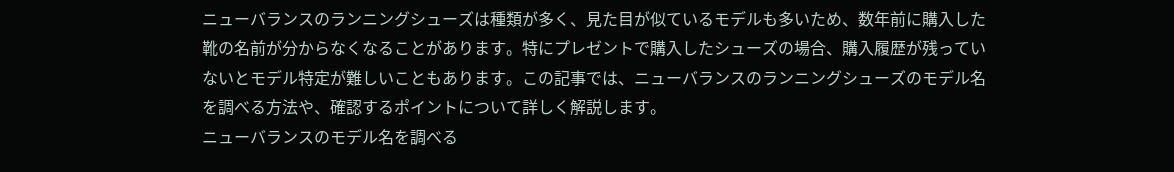ニューバランスのランニングシューズは種類が多く、見た目が似ているモデルも多いため、数年前に購入した靴の名前が分からなくなることがあります。特にプレゼントで購入したシューズの場合、購入履歴が残っていないとモデル特定が難しいこともあります。この記事では、ニューバランスのランニングシューズのモデル名を調べる方法や、確認するポイントについて詳しく解説します。
ニューバランスのモデル名を調べる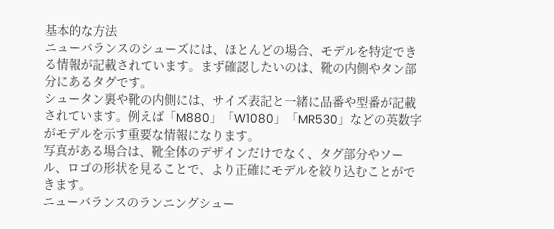基本的な方法
ニューバランスのシューズには、ほとんどの場合、モデルを特定できる情報が記載されています。まず確認したいのは、靴の内側やタン部分にあるタグです。
シュータン裏や靴の内側には、サイズ表記と一緒に品番や型番が記載されています。例えば「M880」「W1080」「MR530」などの英数字がモデルを示す重要な情報になります。
写真がある場合は、靴全体のデザインだけでなく、タグ部分やソール、ロゴの形状を見ることで、より正確にモデルを絞り込むことができます。
ニューバランスのランニングシュー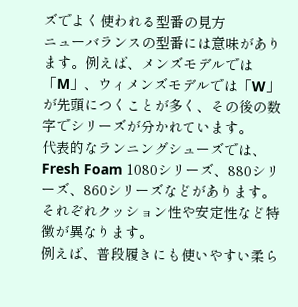ズでよく使われる型番の見方
ニューバランスの型番には意味があります。例えば、メンズモデルでは「M」、ウィメンズモデルでは「W」が先頭につくことが多く、その後の数字でシリーズが分かれています。
代表的なランニングシューズでは、Fresh Foam 1080シリーズ、880シリーズ、860シリーズなどがあります。それぞれクッション性や安定性など特徴が異なります。
例えば、普段履きにも使いやすい柔ら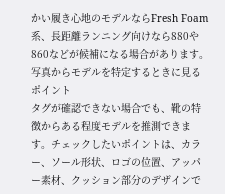かい履き心地のモデルならFresh Foam系、長距離ランニング向けなら880や860などが候補になる場合があります。
写真からモデルを特定するときに見るポイント
タグが確認できない場合でも、靴の特徴からある程度モデルを推測できます。チェックしたいポイントは、カラー、ソール形状、ロゴの位置、アッパー素材、クッション部分のデザインで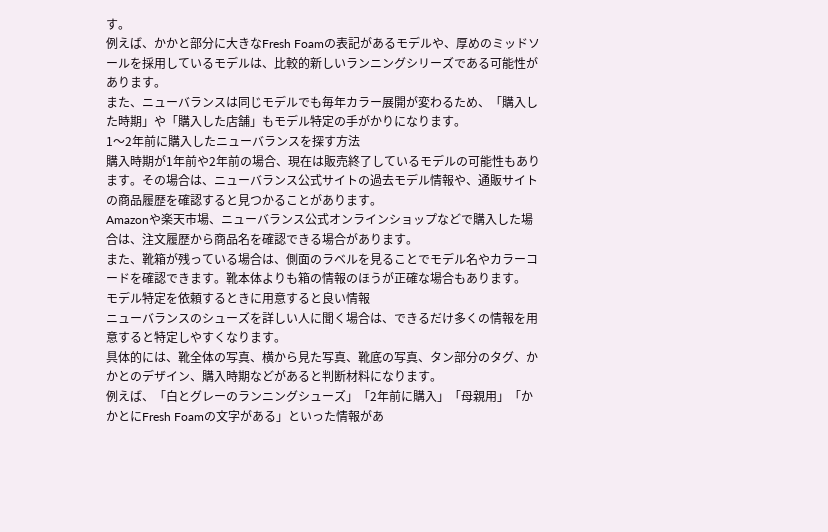す。
例えば、かかと部分に大きなFresh Foamの表記があるモデルや、厚めのミッドソールを採用しているモデルは、比較的新しいランニングシリーズである可能性があります。
また、ニューバランスは同じモデルでも毎年カラー展開が変わるため、「購入した時期」や「購入した店舗」もモデル特定の手がかりになります。
1〜2年前に購入したニューバランスを探す方法
購入時期が1年前や2年前の場合、現在は販売終了しているモデルの可能性もあります。その場合は、ニューバランス公式サイトの過去モデル情報や、通販サイトの商品履歴を確認すると見つかることがあります。
Amazonや楽天市場、ニューバランス公式オンラインショップなどで購入した場合は、注文履歴から商品名を確認できる場合があります。
また、靴箱が残っている場合は、側面のラベルを見ることでモデル名やカラーコードを確認できます。靴本体よりも箱の情報のほうが正確な場合もあります。
モデル特定を依頼するときに用意すると良い情報
ニューバランスのシューズを詳しい人に聞く場合は、できるだけ多くの情報を用意すると特定しやすくなります。
具体的には、靴全体の写真、横から見た写真、靴底の写真、タン部分のタグ、かかとのデザイン、購入時期などがあると判断材料になります。
例えば、「白とグレーのランニングシューズ」「2年前に購入」「母親用」「かかとにFresh Foamの文字がある」といった情報があ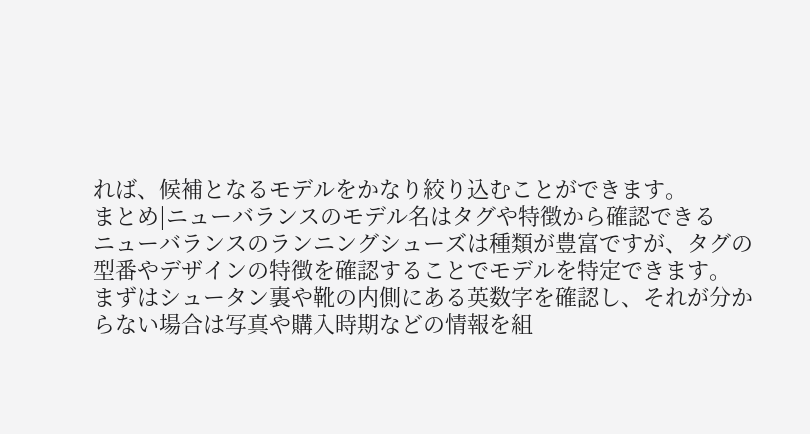れば、候補となるモデルをかなり絞り込むことができます。
まとめ|ニューバランスのモデル名はタグや特徴から確認できる
ニューバランスのランニングシューズは種類が豊富ですが、タグの型番やデザインの特徴を確認することでモデルを特定できます。
まずはシュータン裏や靴の内側にある英数字を確認し、それが分からない場合は写真や購入時期などの情報を組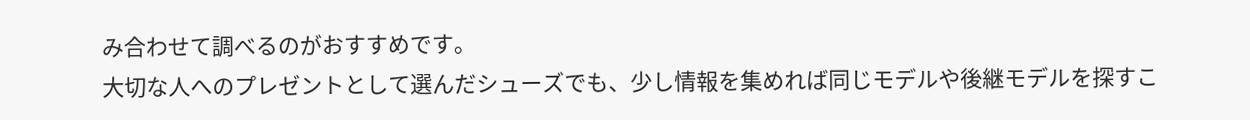み合わせて調べるのがおすすめです。
大切な人へのプレゼントとして選んだシューズでも、少し情報を集めれば同じモデルや後継モデルを探すこ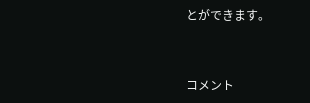とができます。


コメント